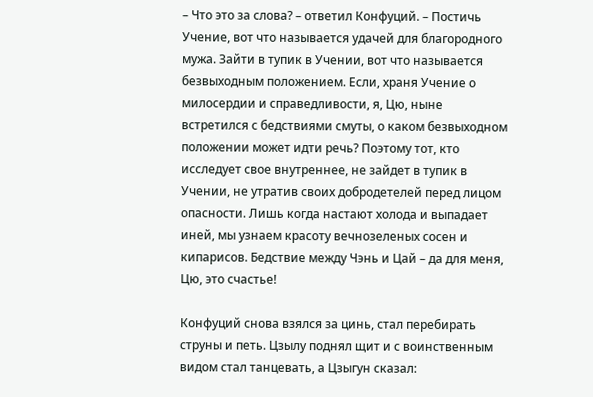– Что это за слова? – ответил Конфуций. – Постичь Учение, вот что называется удачей для благородного мужа. Зайти в тупик в Учении, вот что называется безвыходным положением. Если, храня Учение о милосердии и справедливости, я, Цю, ныне встретился с бедствиями смуты, о каком безвыходном положении может идти речь? Поэтому тот, кто исследует свое внутреннее, не зайдет в тупик в Учении, не утратив своих добродетелей перед лицом опасности. Лишь когда настают холода и выпадает иней, мы узнаем красоту вечнозеленых сосен и кипарисов. Бедствие между Чэнь и Цай – да для меня, Цю, это счастье!

Конфуций снова взялся за цинь, стал перебирать струны и петь. Цзылу поднял щит и с воинственным видом стал танцевать, а Цзыгун сказал: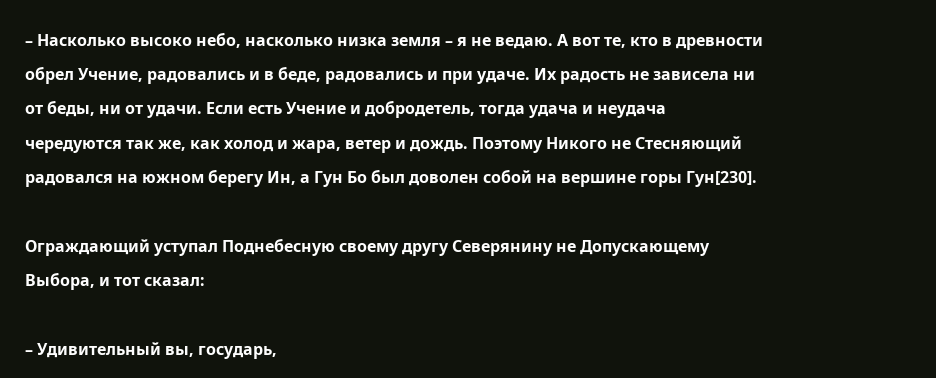– Насколько высоко небо, насколько низка земля – я не ведаю. А вот те, кто в древности обрел Учение, радовались и в беде, радовались и при удаче. Их радость не зависела ни от беды, ни от удачи. Если есть Учение и добродетель, тогда удача и неудача чередуются так же, как холод и жара, ветер и дождь. Поэтому Никого не Стесняющий радовался на южном берегу Ин, а Гун Бо был доволен собой на вершине горы Гун[230].

Ограждающий уступал Поднебесную своему другу Северянину не Допускающему Выбора, и тот сказал:

– Удивительный вы, государь,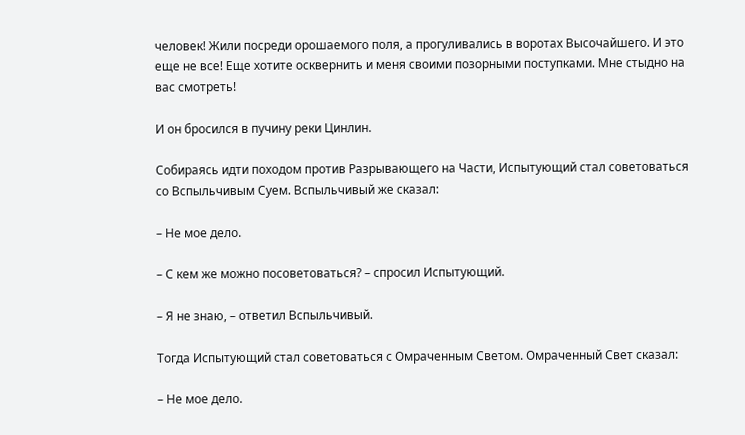человек! Жили посреди орошаемого поля, а прогуливались в воротах Высочайшего. И это еще не все! Еще хотите осквернить и меня своими позорными поступками. Мне стыдно на вас смотреть!

И он бросился в пучину реки Цинлин.

Собираясь идти походом против Разрывающего на Части, Испытующий стал советоваться со Вспыльчивым Суем. Вспыльчивый же сказал:

– Не мое дело.

– С кем же можно посоветоваться? – спросил Испытующий.

– Я не знаю, – ответил Вспыльчивый.

Тогда Испытующий стал советоваться с Омраченным Светом. Омраченный Свет сказал:

– Не мое дело.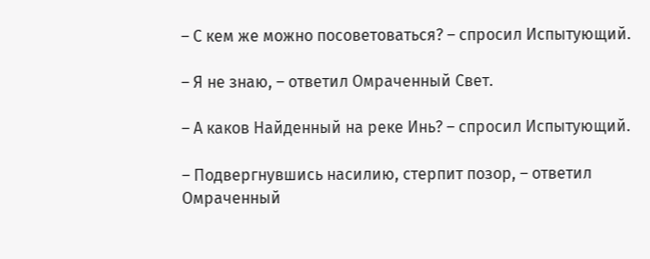– С кем же можно посоветоваться? – спросил Испытующий.

– Я не знаю, – ответил Омраченный Свет.

– А каков Найденный на реке Инь? – спросил Испытующий.

– Подвергнувшись насилию, стерпит позор, – ответил Омраченный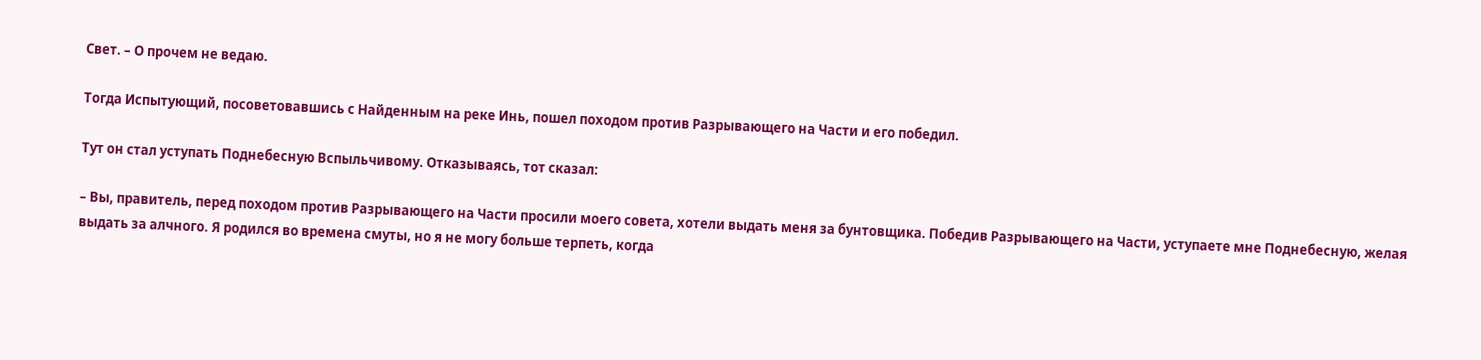Свет. – О прочем не ведаю.

Тогда Испытующий, посоветовавшись с Найденным на реке Инь, пошел походом против Разрывающего на Части и его победил.

Тут он стал уступать Поднебесную Вспыльчивому. Отказываясь, тот сказал:

– Вы, правитель, перед походом против Разрывающего на Части просили моего совета, хотели выдать меня за бунтовщика. Победив Разрывающего на Части, уступаете мне Поднебесную, желая выдать за алчного. Я родился во времена смуты, но я не могу больше терпеть, когда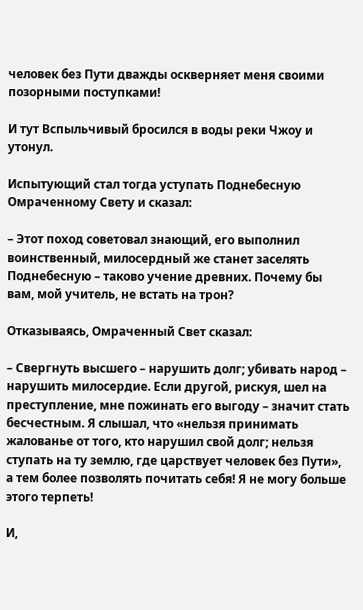человек без Пути дважды оскверняет меня своими позорными поступками!

И тут Вспыльчивый бросился в воды реки Чжоу и утонул.

Испытующий стал тогда уступать Поднебесную Омраченному Свету и сказал:

– Этот поход советовал знающий, его выполнил воинственный, милосердный же станет заселять Поднебесную – таково учение древних. Почему бы вам, мой учитель, не встать на трон?

Отказываясь, Омраченный Свет сказал:

– Свергнуть высшего – нарушить долг; убивать народ – нарушить милосердие. Если другой, рискуя, шел на преступление, мне пожинать его выгоду – значит стать бесчестным. Я слышал, что «нельзя принимать жалованье от того, кто нарушил свой долг; нельзя ступать на ту землю, где царствует человек без Пути», а тем более позволять почитать себя! Я не могу больше этого терпеть!

И,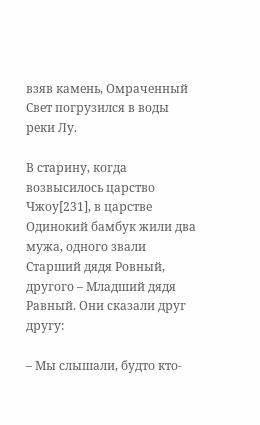взяв камень, Омраченный Свет погрузился в воды реки Лу.

В старину, когда возвысилось царство Чжоу[231], в царстве Одинокий бамбук жили два мужа, одного звали Старший дядя Ровный, другого – Младший дядя Равный. Они сказали друг другу:

– Мы слышали, будто кто-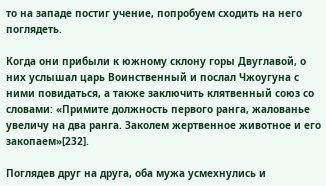то на западе постиг учение, попробуем сходить на него поглядеть.

Когда они прибыли к южному склону горы Двуглавой, о них услышал царь Воинственный и послал Чжоугуна с ними повидаться, а также заключить клятвенный союз со словами: «Примите должность первого ранга, жалованье увеличу на два ранга. Заколем жертвенное животное и его закопаем»[232].

Поглядев друг на друга, оба мужа усмехнулись и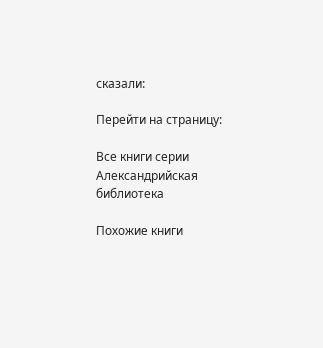сказали:

Перейти на страницу:

Все книги серии Александрийская библиотека

Похожие книги